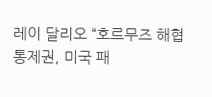레이 달리오 “호르무즈 해협 통제권, 미국 패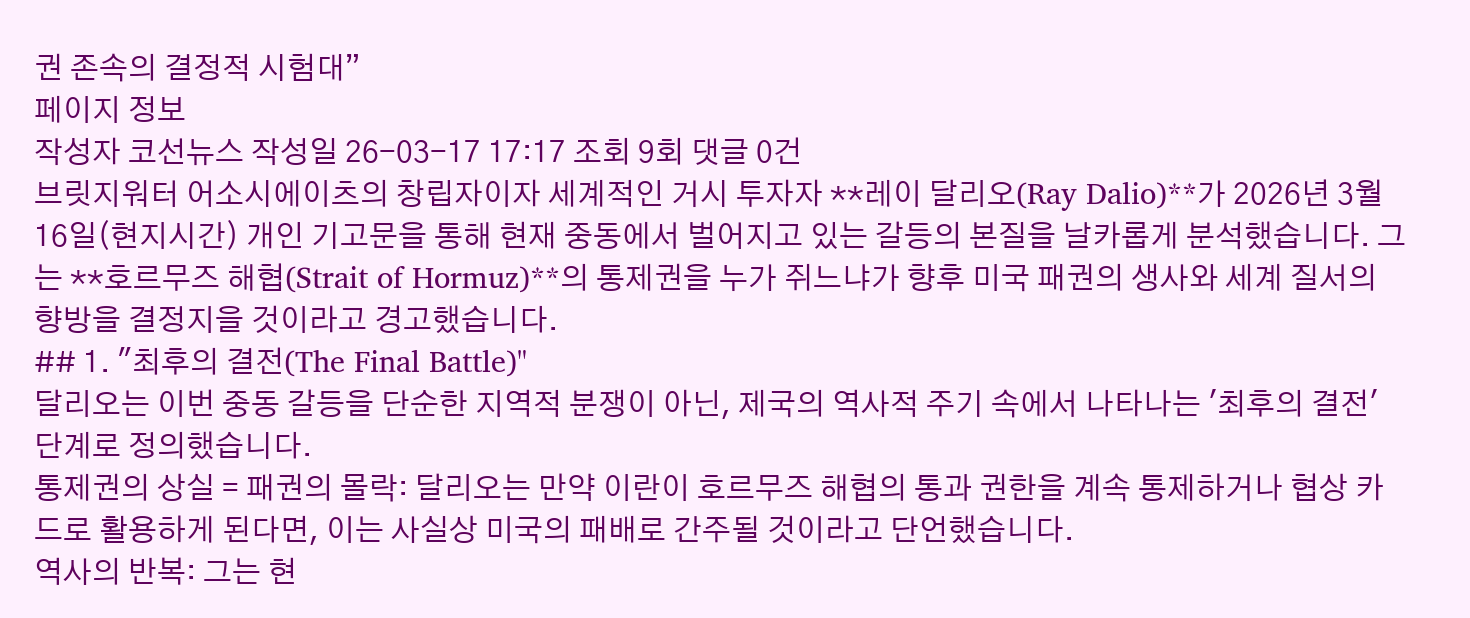권 존속의 결정적 시험대”
페이지 정보
작성자 코선뉴스 작성일 26-03-17 17:17 조회 9회 댓글 0건
브릿지워터 어소시에이츠의 창립자이자 세계적인 거시 투자자 **레이 달리오(Ray Dalio)**가 2026년 3월 16일(현지시간) 개인 기고문을 통해 현재 중동에서 벌어지고 있는 갈등의 본질을 날카롭게 분석했습니다. 그는 **호르무즈 해협(Strait of Hormuz)**의 통제권을 누가 쥐느냐가 향후 미국 패권의 생사와 세계 질서의 향방을 결정지을 것이라고 경고했습니다.
## 1. "최후의 결전(The Final Battle)"
달리오는 이번 중동 갈등을 단순한 지역적 분쟁이 아닌, 제국의 역사적 주기 속에서 나타나는 '최후의 결전' 단계로 정의했습니다.
통제권의 상실 = 패권의 몰락: 달리오는 만약 이란이 호르무즈 해협의 통과 권한을 계속 통제하거나 협상 카드로 활용하게 된다면, 이는 사실상 미국의 패배로 간주될 것이라고 단언했습니다.
역사의 반복: 그는 현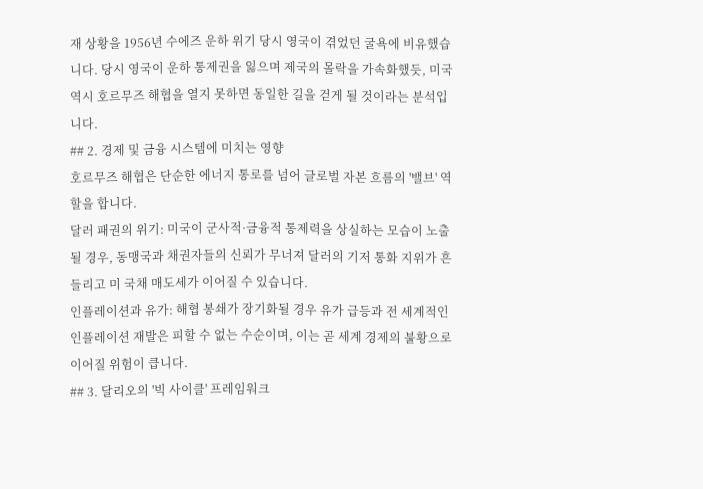재 상황을 1956년 수에즈 운하 위기 당시 영국이 겪었던 굴욕에 비유했습니다. 당시 영국이 운하 통제권을 잃으며 제국의 몰락을 가속화했듯, 미국 역시 호르무즈 해협을 열지 못하면 동일한 길을 걷게 될 것이라는 분석입니다.
## 2. 경제 및 금융 시스템에 미치는 영향
호르무즈 해협은 단순한 에너지 통로를 넘어 글로벌 자본 흐름의 '밸브' 역할을 합니다.
달러 패권의 위기: 미국이 군사적·금융적 통제력을 상실하는 모습이 노출될 경우, 동맹국과 채권자들의 신뢰가 무너져 달러의 기저 통화 지위가 흔들리고 미 국채 매도세가 이어질 수 있습니다.
인플레이션과 유가: 해협 봉쇄가 장기화될 경우 유가 급등과 전 세계적인 인플레이션 재발은 피할 수 없는 수순이며, 이는 곧 세계 경제의 불황으로 이어질 위험이 큽니다.
## 3. 달리오의 '빅 사이클' 프레임워크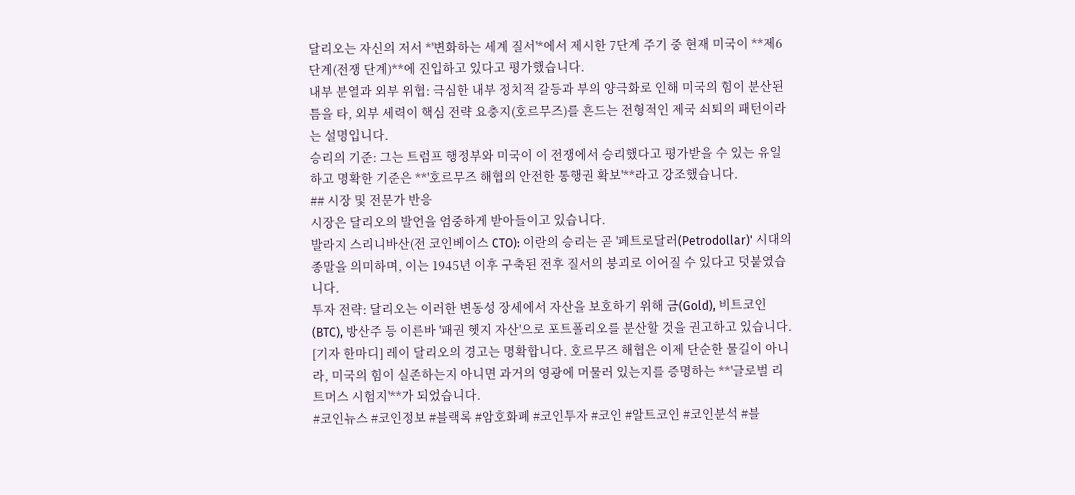달리오는 자신의 저서 *'변화하는 세계 질서'*에서 제시한 7단계 주기 중 현재 미국이 **제6단계(전쟁 단계)**에 진입하고 있다고 평가했습니다.
내부 분열과 외부 위협: 극심한 내부 정치적 갈등과 부의 양극화로 인해 미국의 힘이 분산된 틈을 타, 외부 세력이 핵심 전략 요충지(호르무즈)를 흔드는 전형적인 제국 쇠퇴의 패턴이라는 설명입니다.
승리의 기준: 그는 트럼프 행정부와 미국이 이 전쟁에서 승리했다고 평가받을 수 있는 유일하고 명확한 기준은 **'호르무즈 해협의 안전한 통행권 확보'**라고 강조했습니다.
## 시장 및 전문가 반응
시장은 달리오의 발언을 엄중하게 받아들이고 있습니다.
발라지 스리니바산(전 코인베이스 CTO): 이란의 승리는 곧 '페트로달러(Petrodollar)' 시대의 종말을 의미하며, 이는 1945년 이후 구축된 전후 질서의 붕괴로 이어질 수 있다고 덧붙였습니다.
투자 전략: 달리오는 이러한 변동성 장세에서 자산을 보호하기 위해 금(Gold), 비트코인(BTC), 방산주 등 이른바 '패권 헷지 자산'으로 포트폴리오를 분산할 것을 권고하고 있습니다.
[기자 한마디] 레이 달리오의 경고는 명확합니다. 호르무즈 해협은 이제 단순한 물길이 아니라, 미국의 힘이 실존하는지 아니면 과거의 영광에 머물러 있는지를 증명하는 **'글로벌 리트머스 시험지'**가 되었습니다.
#코인뉴스 #코인정보 #블랙록 #암호화폐 #코인투자 #코인 #알트코인 #코인분석 #블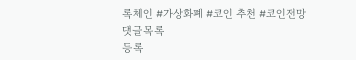록체인 #가상화폐 #코인 추천 #코인전망
댓글목록
등록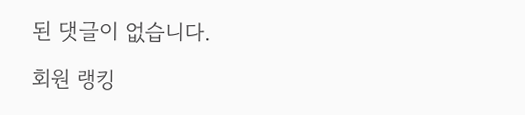된 댓글이 없습니다.

회원 랭킹